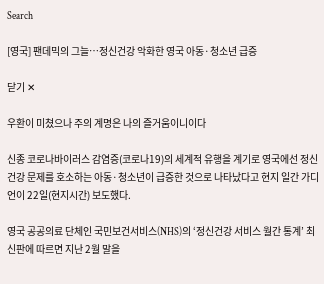Search

[영국] 팬데믹의 그늘…정신건강 악화한 영국 아동·청소년 급증

닫기 ✕

우환이 미쳤으나 주의 계명은 나의 즐거움이니이다

신종 코로나바이러스 감염증(코로나19)의 세계적 유행을 계기로 영국에선 정신건강 문제를 호소하는 아동·청소년이 급증한 것으로 나타났다고 현지 일간 가디언이 22일(현지시간) 보도했다.

영국 공공의료 단체인 국민보건서비스(NHS)의 ‘정신건강 서비스 월간 통계’ 최신판에 따르면 지난 2월 말을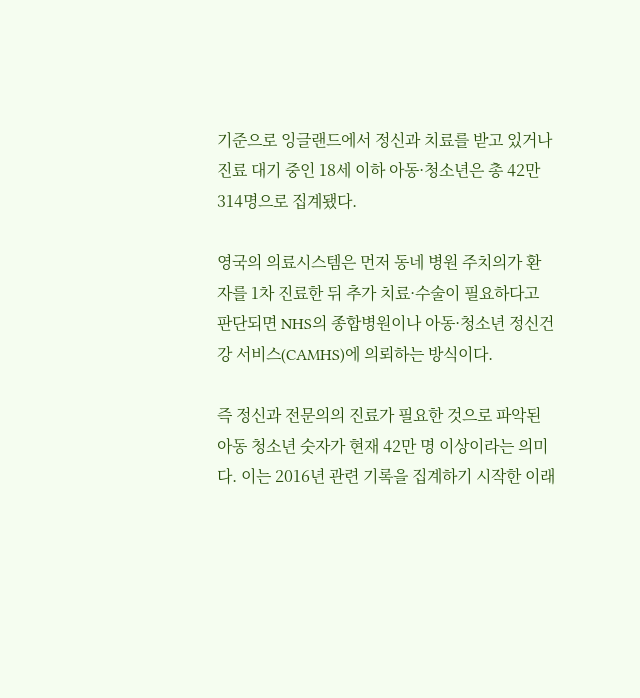기준으로 잉글랜드에서 정신과 치료를 받고 있거나 진료 대기 중인 18세 이하 아동·청소년은 총 42만 314명으로 집계됐다.

영국의 의료시스템은 먼저 동네 병원 주치의가 환자를 1차 진료한 뒤 추가 치료·수술이 필요하다고 판단되면 NHS의 종합병원이나 아동·청소년 정신건강 서비스(CAMHS)에 의뢰하는 방식이다.

즉 정신과 전문의의 진료가 필요한 것으로 파악된 아동 청소년 숫자가 현재 42만 명 이상이라는 의미다. 이는 2016년 관련 기록을 집계하기 시작한 이래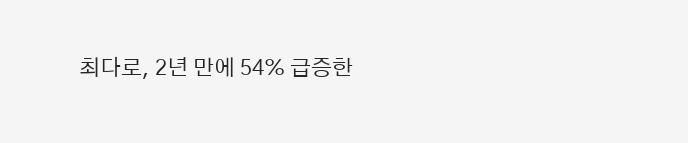최다로, 2년 만에 54% 급증한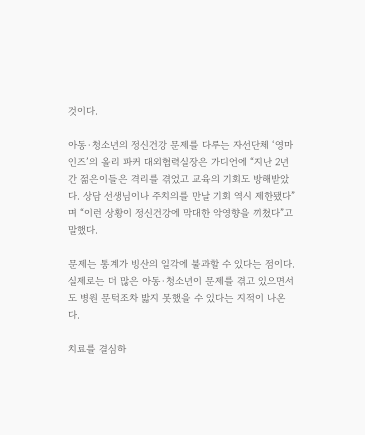것이다.

아동·청소년의 정신건강 문제를 다루는 자선단체 ‘영마인즈’의 올리 파커 대외협력실장은 가디언에 “지난 2년간 젊은이들은 격리를 겪었고 교육의 기회도 방해받았다. 상담 선생님이나 주치의를 만날 기회 역시 제한됐다”며 “이런 상황이 정신건강에 막대한 악영향을 끼쳤다”고 말했다.

문제는 통계가 빙산의 일각에 불과할 수 있다는 점이다. 실제로는 더 많은 아동·청소년이 문제를 겪고 있으면서도 병원 문턱조차 밟지 못했을 수 있다는 지적이 나온다.

치료를 결심하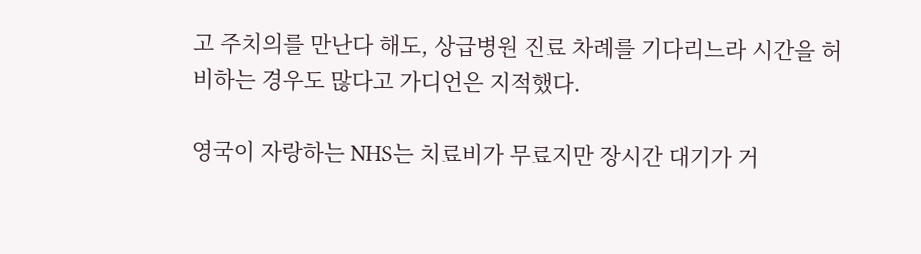고 주치의를 만난다 해도, 상급병원 진료 차례를 기다리느라 시간을 허비하는 경우도 많다고 가디언은 지적했다.

영국이 자랑하는 NHS는 치료비가 무료지만 장시간 대기가 거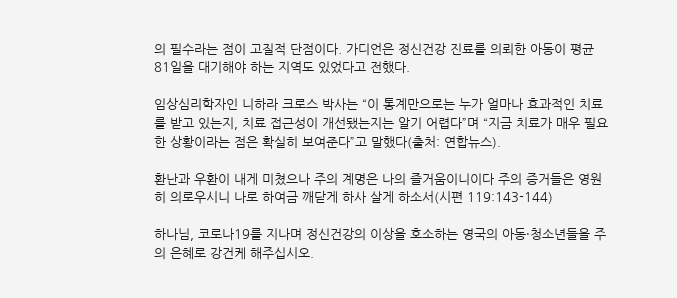의 필수라는 점이 고질적 단점이다. 가디언은 정신건강 진료를 의뢰한 아동이 평균 81일을 대기해야 하는 지역도 있었다고 전했다.

임상심리학자인 니하라 크로스 박사는 “이 통계만으로는 누가 얼마나 효과적인 치료를 받고 있는지, 치료 접근성이 개선됐는지는 알기 어렵다”며 “지금 치료가 매우 필요한 상황이라는 점은 확실히 보여준다”고 말했다(출처: 연합뉴스).

환난과 우환이 내게 미쳤으나 주의 계명은 나의 즐거움이니이다 주의 증거들은 영원히 의로우시니 나로 하여금 깨닫게 하사 살게 하소서(시편 119:143-144)

하나님, 코로나19를 지나며 정신건강의 이상을 호소하는 영국의 아동·청소년들을 주의 은혜로 강건케 해주십시오.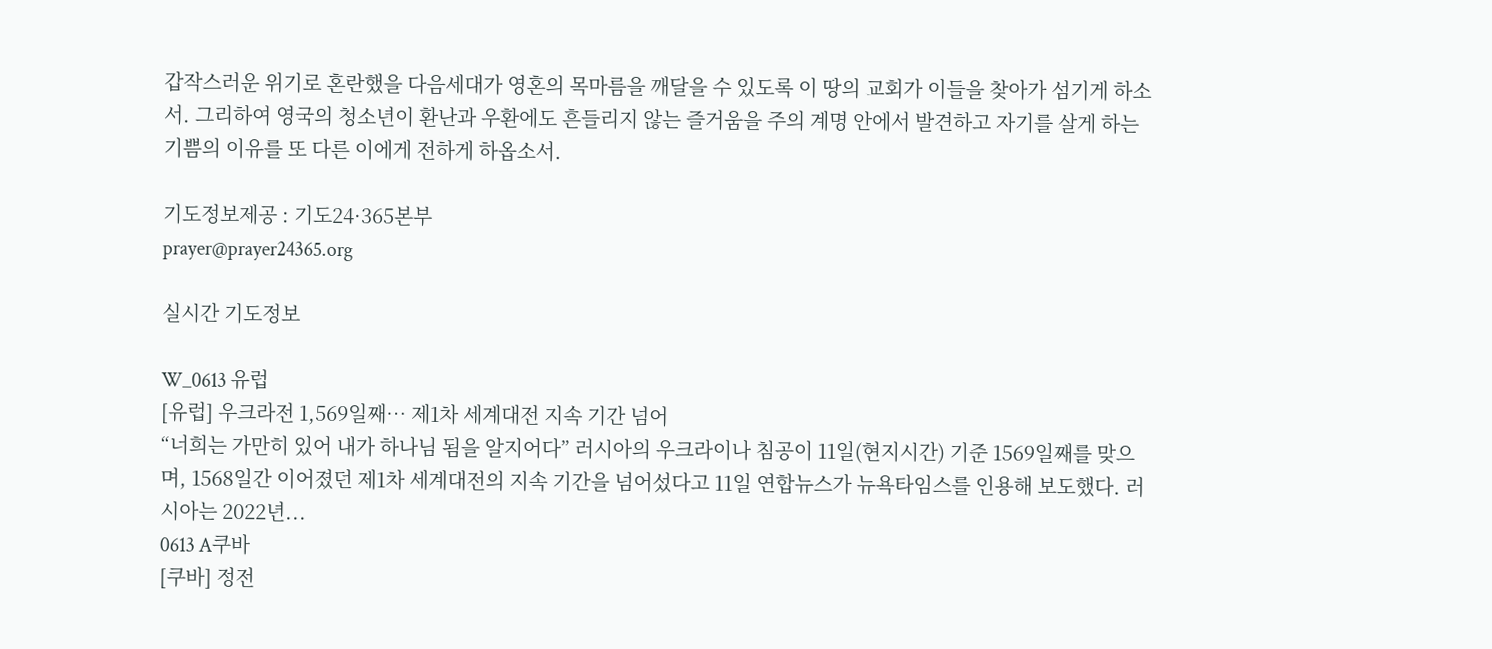갑작스러운 위기로 혼란했을 다음세대가 영혼의 목마름을 깨달을 수 있도록 이 땅의 교회가 이들을 찾아가 섬기게 하소서. 그리하여 영국의 청소년이 환난과 우환에도 흔들리지 않는 즐거움을 주의 계명 안에서 발견하고 자기를 살게 하는 기쁨의 이유를 또 다른 이에게 전하게 하옵소서.

기도정보제공 : 기도24·365본부
prayer@prayer24365.org

실시간 기도정보

W_0613 유럽
[유럽] 우크라전 1,569일째… 제1차 세계대전 지속 기간 넘어
“너희는 가만히 있어 내가 하나님 됨을 알지어다” 러시아의 우크라이나 침공이 11일(현지시간) 기준 1569일째를 맞으며, 1568일간 이어졌던 제1차 세계대전의 지속 기간을 넘어섰다고 11일 연합뉴스가 뉴욕타임스를 인용해 보도했다. 러시아는 2022년...
0613 A쿠바
[쿠바] 정전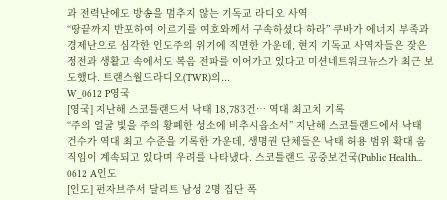과 전력난에도 방송을 멈추지 않는 기독교 라디오 사역
“땅끝까지 반포하여 이르기를 여호와께서 구속하셨다 하라” 쿠바가 에너지 부족과 경제난으로 심각한 인도주의 위기에 직면한 가운데, 현지 기독교 사역자들은 잦은 정전과 생활고 속에서도 복음 전파를 이어가고 있다고 미션네트워크뉴스가 최근 보도했다. 트랜스월드라디오(TWR)의...
W_0612 P영국
[영국] 지난해 스코틀랜드서 낙태 18,783건… 역대 최고치 기록
“주의 얼굴 빛을 주의 황폐한 성소에 비추시옵소서” 지난해 스코틀랜드에서 낙태 건수가 역대 최고 수준을 기록한 가운데, 생명권 단체들은 낙태 허용 범위 확대 움직임이 계속되고 있다며 우려를 나타냈다. 스코틀랜드 공중보건국(Public Health...
0612 A인도
[인도] 펀자브주서 달리트 남성 2명 집단 폭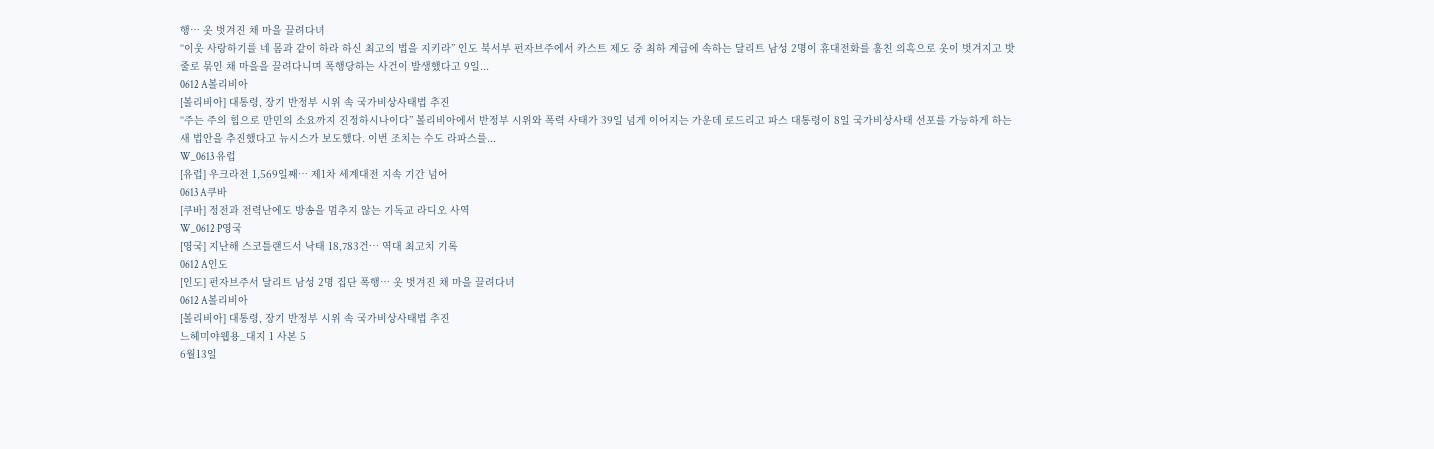행… 옷 벗겨진 채 마을 끌려다녀
“이웃 사랑하기를 네 몸과 같이 하라 하신 최고의 법을 지키라” 인도 북서부 펀자브주에서 카스트 제도 중 최하 계급에 속하는 달리트 남성 2명이 휴대전화를 훔친 의혹으로 옷이 벗겨지고 밧줄로 묶인 채 마을을 끌려다니며 폭행당하는 사건이 발생했다고 9일...
0612 A볼리비아
[볼리비아] 대통령, 장기 반정부 시위 속 국가비상사태법 추진
“주는 주의 힘으로 만민의 소요까지 진정하시나이다” 볼리비아에서 반정부 시위와 폭력 사태가 39일 넘게 이어지는 가운데 로드리고 파스 대통령이 8일 국가비상사태 선포를 가능하게 하는 새 법안을 추진했다고 뉴시스가 보도했다. 이번 조치는 수도 라파스를...
W_0613 유럽
[유럽] 우크라전 1,569일째… 제1차 세계대전 지속 기간 넘어
0613 A쿠바
[쿠바] 정전과 전력난에도 방송을 멈추지 않는 기독교 라디오 사역
W_0612 P영국
[영국] 지난해 스코틀랜드서 낙태 18,783건… 역대 최고치 기록
0612 A인도
[인도] 펀자브주서 달리트 남성 2명 집단 폭행… 옷 벗겨진 채 마을 끌려다녀
0612 A볼리비아
[볼리비아] 대통령, 장기 반정부 시위 속 국가비상사태법 추진
느헤미야웹용_대지 1 사본 5
6월13일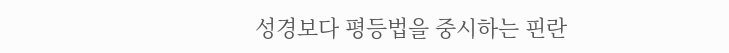성경보다 평등법을 중시하는 핀란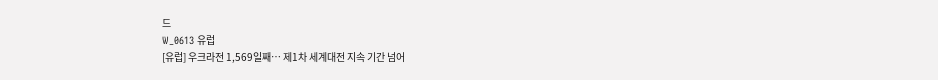드
W_0613 유럽
[유럽] 우크라전 1,569일째… 제1차 세계대전 지속 기간 넘어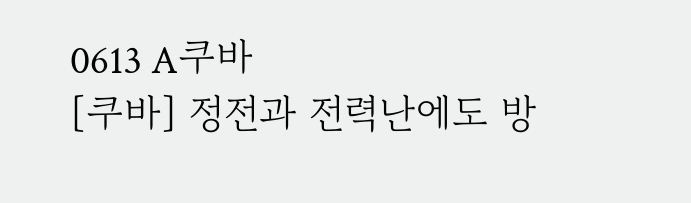0613 A쿠바
[쿠바] 정전과 전력난에도 방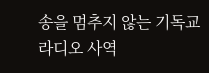송을 멈추지 않는 기독교 라디오 사역